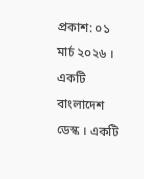প্রকাশ: ০১ মার্চ ২০২৬ । একটি বাংলাদেশ ডেস্ক । একটি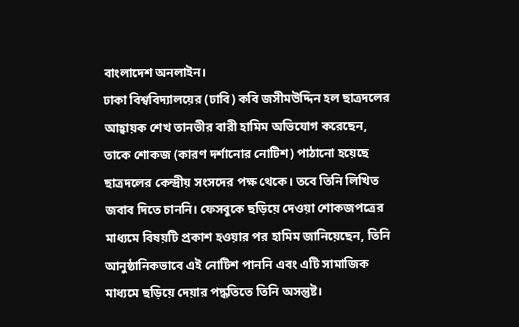বাংলাদেশ অনলাইন।
ঢাকা বিশ্ববিদ্যালয়ের (ঢাবি) কবি জসীমউদ্দিন হল ছাত্রদলের আহ্বায়ক শেখ তানভীর বারী হামিম অভিযোগ করেছেন, তাকে শোকজ (কারণ দর্শানোর নোটিশ) পাঠানো হয়েছে ছাত্রদলের কেন্দ্রীয় সংসদের পক্ষ থেকে। তবে তিনি লিখিত জবাব দিতে চাননি। ফেসবুকে ছড়িয়ে দেওয়া শোকজপত্রের মাধ্যমে বিষয়টি প্রকাশ হওয়ার পর হামিম জানিয়েছেন, তিনি আনুষ্ঠানিকভাবে এই নোটিশ পাননি এবং এটি সামাজিক মাধ্যমে ছড়িয়ে দেয়ার পদ্ধতিতে তিনি অসন্তুষ্ট।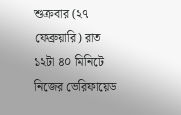শুক্রবার (২৭ ফেব্রুয়ারি) রাত ১২টা ৪০ মিনিটে নিজের ভেরিফায়েড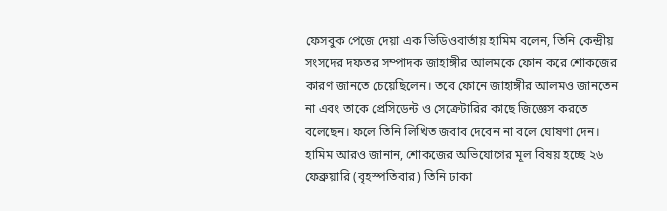ফেসবুক পেজে দেয়া এক ভিডিওবার্তায় হামিম বলেন, তিনি কেন্দ্রীয় সংসদের দফতর সম্পাদক জাহাঙ্গীর আলমকে ফোন করে শোকজের কারণ জানতে চেয়েছিলেন। তবে ফোনে জাহাঙ্গীর আলমও জানতেন না এবং তাকে প্রেসিডেন্ট ও সেক্রেটারির কাছে জিজ্ঞেস করতে বলেছেন। ফলে তিনি লিখিত জবাব দেবেন না বলে ঘোষণা দেন।
হামিম আরও জানান, শোকজের অভিযোগের মূল বিষয় হচ্ছে ২৬ ফেব্রুয়ারি (বৃহস্পতিবার) তিনি ঢাকা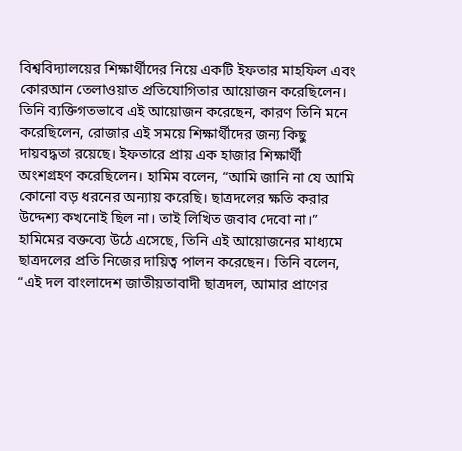বিশ্ববিদ্যালয়ের শিক্ষার্থীদের নিয়ে একটি ইফতার মাহফিল এবং কোরআন তেলাওয়াত প্রতিযোগিতার আয়োজন করেছিলেন। তিনি ব্যক্তিগতভাবে এই আয়োজন করেছেন, কারণ তিনি মনে করেছিলেন, রোজার এই সময়ে শিক্ষার্থীদের জন্য কিছু দায়বদ্ধতা রয়েছে। ইফতারে প্রায় এক হাজার শিক্ষার্থী অংশগ্রহণ করেছিলেন। হামিম বলেন, “আমি জানি না যে আমি কোনো বড় ধরনের অন্যায় করেছি। ছাত্রদলের ক্ষতি করার উদ্দেশ্য কখনোই ছিল না। তাই লিখিত জবাব দেবো না।”
হামিমের বক্তব্যে উঠে এসেছে, তিনি এই আয়োজনের মাধ্যমে ছাত্রদলের প্রতি নিজের দায়িত্ব পালন করেছেন। তিনি বলেন, “এই দল বাংলাদেশ জাতীয়তাবাদী ছাত্রদল, আমার প্রাণের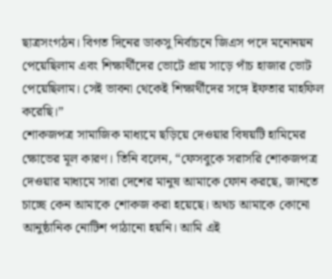ছাত্রসংগঠন। বিগত দিনের ডাকসু নির্বাচনে জিএস পদে মনোনয়ন পেয়েছিলাম এবং শিক্ষার্থীদের ভোটে প্রায় সাড়ে পাঁচ হাজার ভোট পেয়েছিলাম। সেই ভাবনা থেকেই শিক্ষার্থীদের সঙ্গে ইফতার মাহফিল করেছি।”
শোকজপত্র সামাজিক মাধ্যমে ছড়িয়ে দেওয়ার বিষয়টি হামিমের ক্ষোভের মূল কারণ। তিনি বলেন, “ফেসবুকে সরাসরি শোকজপত্র দেওয়ার মাধ্যমে সারা দেশের মানুষ আমাকে ফোন করছে, জানতে চাচ্ছে কেন আমাকে শোকজ করা হয়েছে। অথচ আমাকে কোনো আনুষ্ঠানিক নোটিশ পাঠানো হয়নি। আমি এই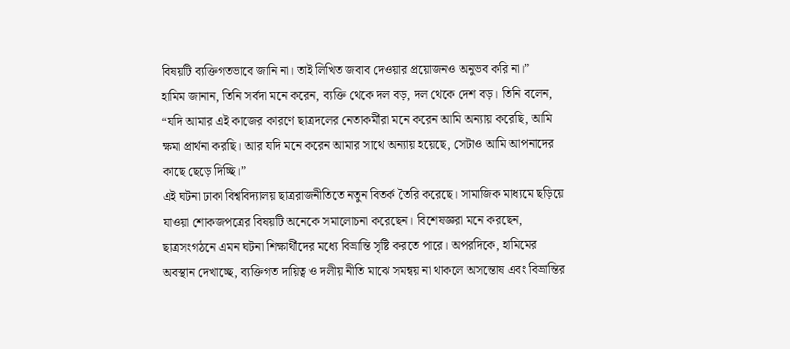বিষয়টি ব্যক্তিগতভাবে জানি না। তাই লিখিত জবাব দেওয়ার প্রয়োজনও অনুভব করি না।”
হামিম জানান, তিনি সর্বদা মনে করেন, ব্যক্তি থেকে দল বড়, দল থেকে দেশ বড়। তিনি বলেন, “যদি আমার এই কাজের কারণে ছাত্রদলের নেতাকর্মীরা মনে করেন আমি অন্যায় করেছি, আমি ক্ষমা প্রার্থনা করছি। আর যদি মনে করেন আমার সাথে অন্যায় হয়েছে, সেটাও আমি আপনাদের কাছে ছেড়ে দিচ্ছি।”
এই ঘটনা ঢাকা বিশ্ববিদ্যালয় ছাত্ররাজনীতিতে নতুন বিতর্ক তৈরি করেছে। সামাজিক মাধ্যমে ছড়িয়ে যাওয়া শোকজপত্রের বিষয়টি অনেকে সমালোচনা করেছেন। বিশেষজ্ঞরা মনে করছেন, ছাত্রসংগঠনে এমন ঘটনা শিক্ষার্থীদের মধ্যে বিভ্রান্তি সৃষ্টি করতে পারে। অপরদিকে, হামিমের অবস্থান দেখাচ্ছে, ব্যক্তিগত দায়িত্ব ও দলীয় নীতি মাঝে সমন্বয় না থাকলে অসন্তোষ এবং বিভ্রান্তির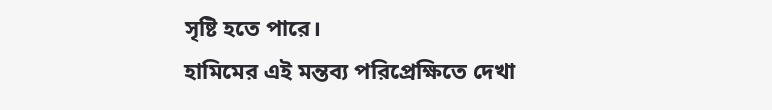সৃষ্টি হতে পারে।
হামিমের এই মন্তব্য পরিপ্রেক্ষিতে দেখা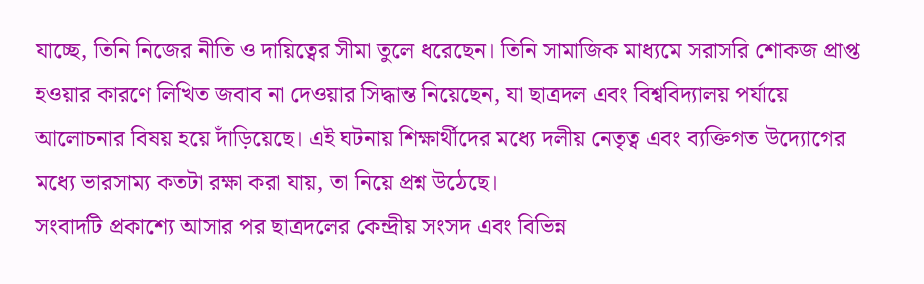যাচ্ছে, তিনি নিজের নীতি ও দায়িত্বের সীমা তুলে ধরেছেন। তিনি সামাজিক মাধ্যমে সরাসরি শোকজ প্রাপ্ত হওয়ার কারণে লিখিত জবাব না দেওয়ার সিদ্ধান্ত নিয়েছেন, যা ছাত্রদল এবং বিশ্ববিদ্যালয় পর্যায়ে আলোচনার বিষয় হয়ে দাঁড়িয়েছে। এই ঘটনায় শিক্ষার্থীদের মধ্যে দলীয় নেতৃত্ব এবং ব্যক্তিগত উদ্যোগের মধ্যে ভারসাম্য কতটা রক্ষা করা যায়, তা নিয়ে প্রশ্ন উঠেছে।
সংবাদটি প্রকাশ্যে আসার পর ছাত্রদলের কেন্দ্রীয় সংসদ এবং বিভিন্ন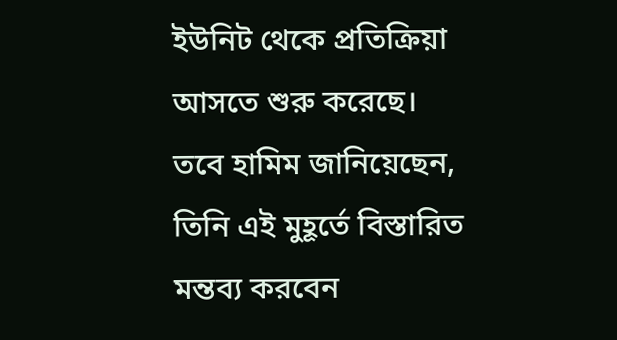ইউনিট থেকে প্রতিক্রিয়া আসতে শুরু করেছে। তবে হামিম জানিয়েছেন, তিনি এই মুহূর্তে বিস্তারিত মন্তব্য করবেন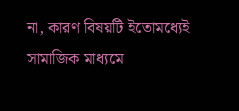না, কারণ বিষয়টি ইতোমধ্যেই সামাজিক মাধ্যমে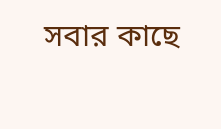সবার কাছে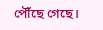পৌঁছে গেছে।